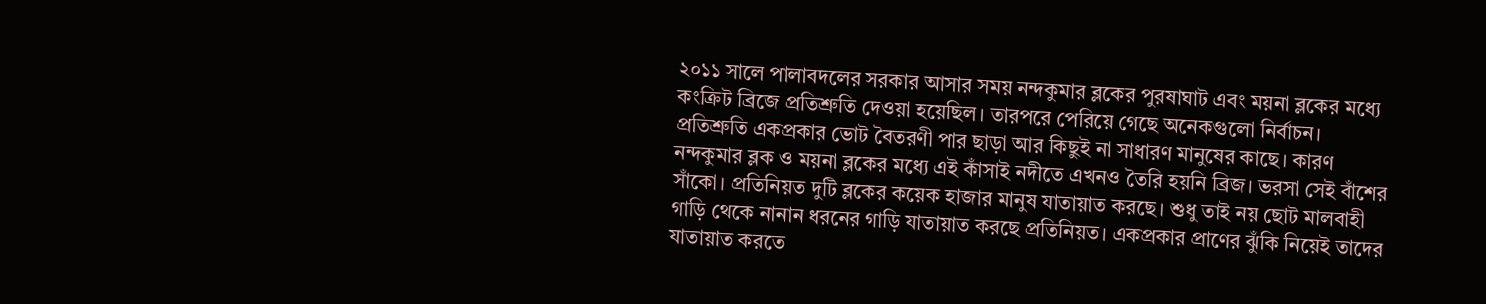২০১১ সালে পালাবদলের সরকার আসার সময় নন্দকুমার ব্লকের পুরষাঘাট এবং ময়না ব্লকের মধ্যে কংক্রিট ব্রিজে প্রতিশ্রুতি দেওয়া হয়েছিল। তারপরে পেরিয়ে গেছে অনেকগুলো নির্বাচন। প্রতিশ্রুতি একপ্রকার ভোট বৈতরণী পার ছাড়া আর কিছুই না সাধারণ মানুষের কাছে। কারণ নন্দকুমার ব্লক ও ময়না ব্লকের মধ্যে এই কাঁসাই নদীতে এখনও তৈরি হয়নি ব্রিজ। ভরসা সেই বাঁশের সাঁকো। প্রতিনিয়ত দুটি ব্লকের কয়েক হাজার মানুষ যাতায়াত করছে। শুধু তাই নয় ছোট মালবাহী গাড়ি থেকে নানান ধরনের গাড়ি যাতায়াত করছে প্রতিনিয়ত। একপ্রকার প্রাণের ঝুঁকি নিয়েই তাদের যাতায়াত করতে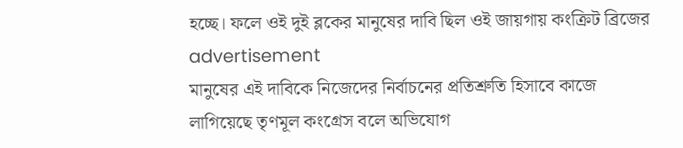হচ্ছে। ফলে ওই দুই ব্লকের মানুষের দাবি ছিল ওই জায়গায় কংক্রিট ব্রিজের
advertisement
মানুষের এই দাবিকে নিজেদের নির্বাচনের প্রতিশ্রুতি হিসাবে কাজে লাগিয়েছে তৃণমূল কংগ্রেস বলে অভিযোগ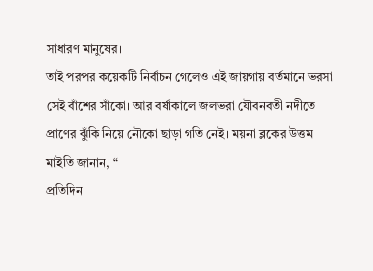সাধারণ মানুষের।
তাই পরপর কয়েকটি নির্বাচন গেলেও এই জায়গায় বর্তমানে ভরসা সেই বাঁশের সাঁকো। আর বর্ষাকালে জলভরা যৌবনবতী নদীতে প্রাণের ঝুঁকি নিয়ে নৌকো ছাড়া গতি নেই। ময়না ব্লকের উত্তম মাইতি জানান, “
প্রতিদিন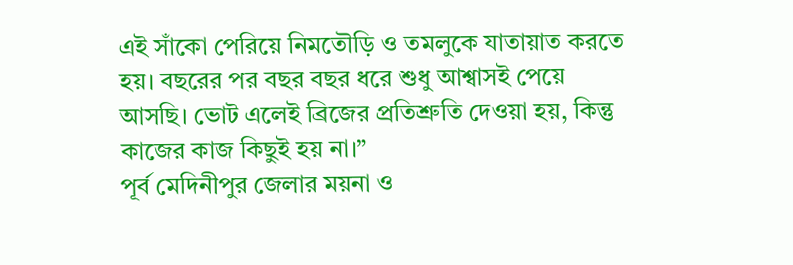এই সাঁকো পেরিয়ে নিমতৌড়ি ও তমলুকে যাতায়াত করতে হয়। বছরের পর বছর বছর ধরে শুধু আশ্বাসই পেয়ে আসছি। ভোট এলেই ব্রিজের প্রতিশ্রুতি দেওয়া হয়, কিন্তু কাজের কাজ কিছুই হয় না।”
পূর্ব মেদিনীপুর জেলার ময়না ও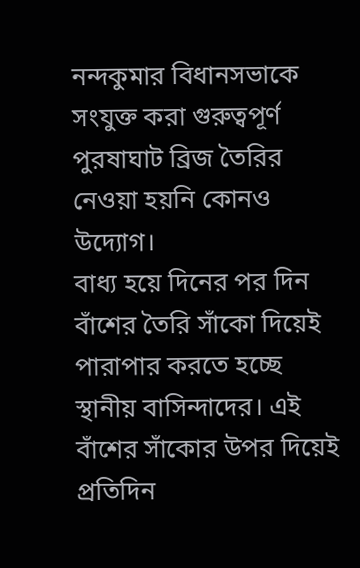নন্দকুমার বিধানসভাকে সংযুক্ত করা গুরুত্বপূর্ণ পুরষাঘাট ব্রিজ তৈরির নেওয়া হয়নি কোনও উদ্যোগ।
বাধ্য হয়ে দিনের পর দিন বাঁশের তৈরি সাঁকো দিয়েই পারাপার করতে হচ্ছে স্থানীয় বাসিন্দাদের। এই বাঁশের সাঁকোর উপর দিয়েই প্রতিদিন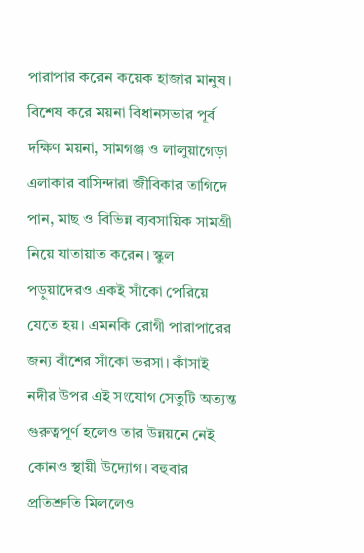পারাপার করেন কয়েক হাজার মানুষ। বিশেষ করে ময়না বিধানসভার পূর্ব দক্ষিণ ময়না, সামগঞ্জ ও লালুয়াগেড়া এলাকার বাসিন্দারা জীবিকার তাগিদে পান, মাছ ও বিভিন্ন ব্যবসায়িক সামগ্রী নিয়ে যাতায়াত করেন। স্কুল পড়ুয়াদেরও একই সাঁকো পেরিয়ে যেতে হয়। এমনকি রোগী পারাপারের জন্য বাঁশের সাঁকো ভরসা। কাঁসাই নদীর উপর এই সংযোগ সেতুটি অত্যন্ত গুরুত্বপূর্ণ হলেও তার উন্নয়নে নেই কোনও স্থায়ী উদ্যোগ। বহুবার প্রতিশ্রুতি মিললেও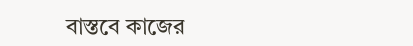বাস্তবে কাজের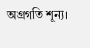অগ্রগতি শূন্য।